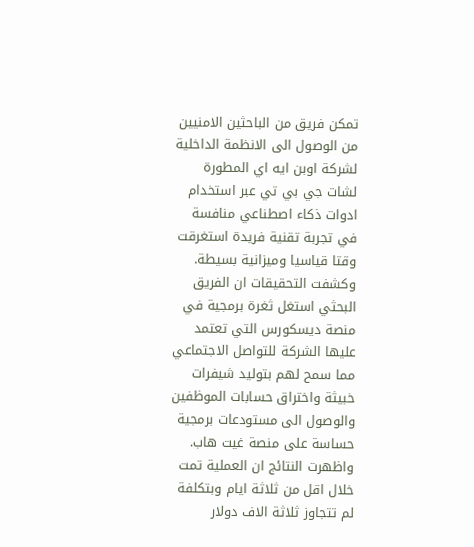تمكن فريق من الباحثين الامنيين من الوصول الى الانظمة الداخلية لشركة اوبن ايه اي المطورة لشات جي بي تي عبر استخدام ادوات ذكاء اصطناعي منافسة في تجربة تقنية فريدة استغرقت وقتا قياسيا وميزانية بسيطة.
وكشفت التحقيقات ان الفريق البحثي استغل ثغرة برمجية في منصة ديسكورس التي تعتمد عليها الشركة للتواصل الاجتماعي مما سمح لهم بتوليد شيفرات خبيثة واختراق حسابات الموظفين والوصول الى مستودعات برمجية حساسة على منصة غيت هاب.
واظهرت النتائج ان العملية تمت خلال اقل من ثلاثة ايام وبتكلفة لم تتجاوز ثلاثة الاف دولار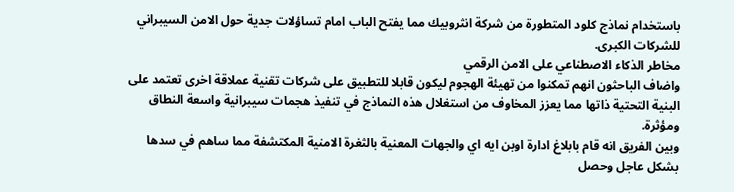باستخدام نماذج كلود المتطورة من شركة انثروبيك مما يفتح الباب امام تساؤلات جدية حول الامن السيبراني للشركات الكبرى.
مخاطر الذكاء الاصطناعي على الامن الرقمي
واضاف الباحثون انهم تمكنوا من تهيئة الهجوم ليكون قابلا للتطبيق على شركات تقنية عملاقة اخرى تعتمد على البنية التحتية ذاتها مما يعزز المخاوف من استغلال هذه النماذج في تنفيذ هجمات سيبرانية واسعة النطاق ومؤثرة.
وبين الفريق انه قام بابلاغ ادارة اوبن ايه اي والجهات المعنية بالثغرة الامنية المكتشفة مما ساهم في سدها بشكل عاجل وحصل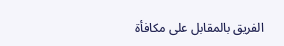الفريق بالمقابل على مكافأة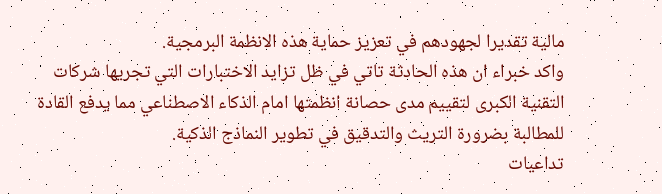مالية تقديرا لجهودهم في تعزيز حماية هذه الانظمة البرمجية.
واكد خبراء ان هذه الحادثة تاتي في ظل تزايد الاختبارات التي تجريها شركات التقنية الكبرى لتقييم مدى حصانة انظمتها امام الذكاء الاصطناعي مما يدفع القادة للمطالبة بضرورة التريث والتدقيق في تطوير النماذج الذكية.
تداعيات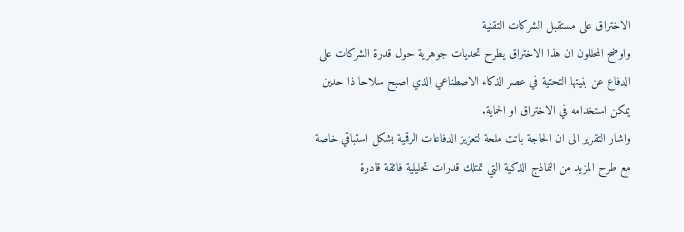الاختراق على مستقبل الشركات التقنية
واوضح المحللون ان هذا الاختراق يطرح تحديات جوهرية حول قدرة الشركات على الدفاع عن بنيتها التحتية في عصر الذكاء الاصطناعي الذي اصبح سلاحا ذا حدين يمكن استخدامه في الاختراق او الحماية.
واشار التقرير الى ان الحاجة باتت ملحة لتعزيز الدفاعات الرقمية بشكل استباقي خاصة مع طرح المزيد من النماذج الذكية التي تمتلك قدرات تحليلية فائقة قادرة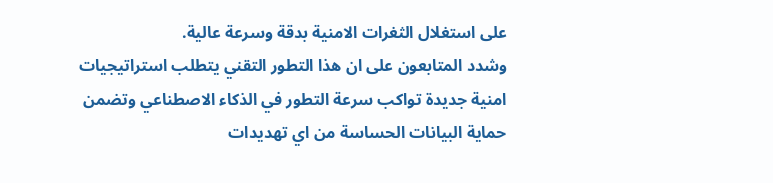على استغلال الثغرات الامنية بدقة وسرعة عالية.
وشدد المتابعون على ان هذا التطور التقني يتطلب استراتيجيات امنية جديدة تواكب سرعة التطور في الذكاء الاصطناعي وتضمن حماية البيانات الحساسة من اي تهديدات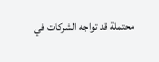محتملة قد تواجه الشركات في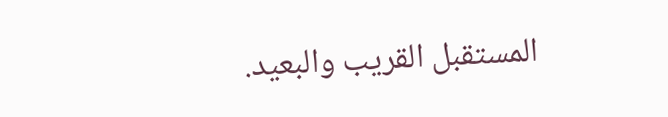المستقبل القريب والبعيد.